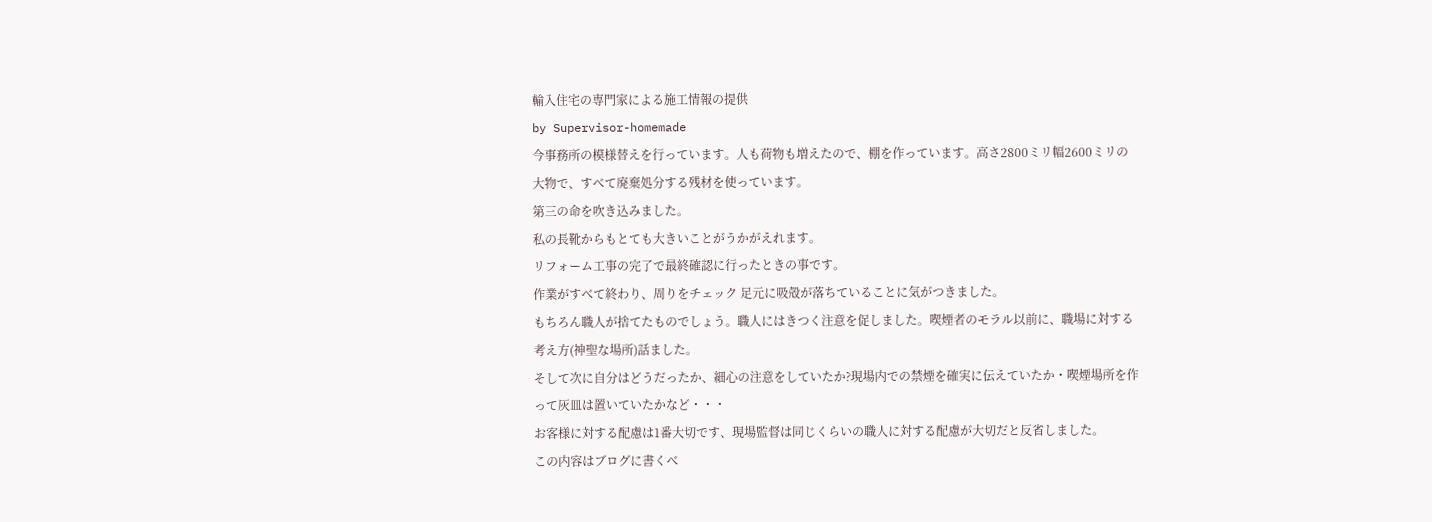輸入住宅の専門家による施工情報の提供
by Supervisor-homemade
今事務所の模様替えを行っています。人も荷物も増えたので、棚を作っています。高さ2800ミリ幅2600ミリの大物で、すべて廃棄処分する残材を使っています。
第三の命を吹き込みました。
私の長靴からもとても大きいことがうかがえれます。
リフォーム工事の完了で最終確認に行ったときの事です。
作業がすべて終わり、周りをチェック 足元に吸殻が落ちていることに気がつきました。
もちろん職人が捨てたものでしょう。職人にはきつく注意を促しました。喫煙者のモラル以前に、職場に対する考え方(神聖な場所)話ました。
そして次に自分はどうだったか、細心の注意をしていたか?現場内での禁煙を確実に伝えていたか・喫煙場所を作って灰皿は置いていたかなど・・・
お客様に対する配慮は1番大切です、現場監督は同じくらいの職人に対する配慮が大切だと反省しました。
この内容はブログに書くべ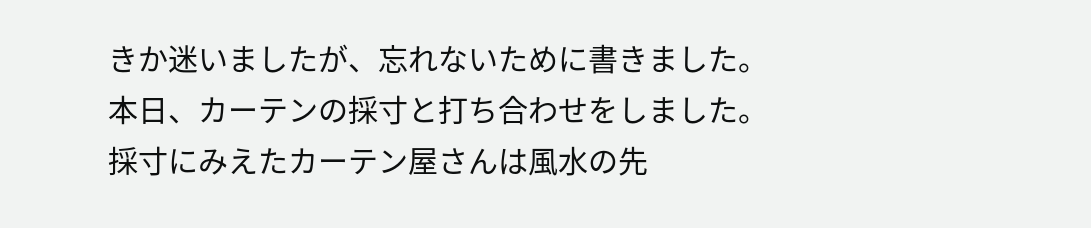きか迷いましたが、忘れないために書きました。
本日、カーテンの採寸と打ち合わせをしました。
採寸にみえたカーテン屋さんは風水の先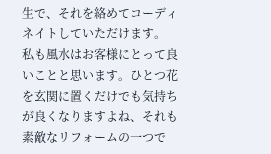生で、それを絡めてコーディネイトしていただけます。
私も風水はお客様にとって良いことと思います。ひとつ花を玄関に置くだけでも気持ちが良くなりますよね、それも素敵なリフォームの一つで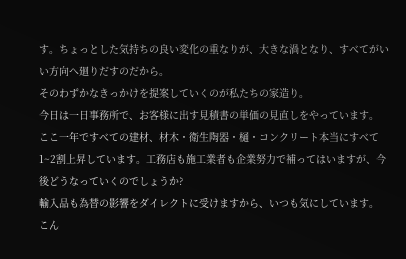す。ちょっとした気持ちの良い変化の重なりが、大きな渦となり、すべてがいい方向へ廻りだすのだから。
そのわずかなきっかけを提案していくのが私たちの家造り。
今日は一日事務所で、お客様に出す見積書の単価の見直しをやっています。
ここ一年ですべての建材、材木・衛生陶器・樋・コンクリート本当にすべて1~2割上昇しています。工務店も施工業者も企業努力で補ってはいますが、今後どうなっていくのでしょうか?
輸入品も為替の影響をダイレクトに受けますから、いつも気にしています。
こん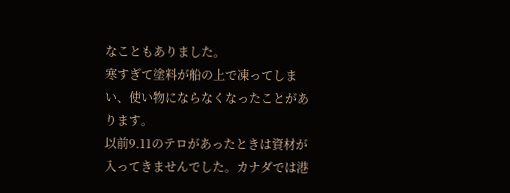なこともありました。
寒すぎて塗料が船の上で凍ってしまい、使い物にならなくなったことがあります。
以前9.11のテロがあったときは資材が入ってきませんでした。カナダでは港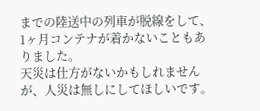までの陸送中の列車が脱線をして、1ヶ月コンテナが着かないこともありました。
天災は仕方がないかもしれませんが、人災は無しにしてほしいです。